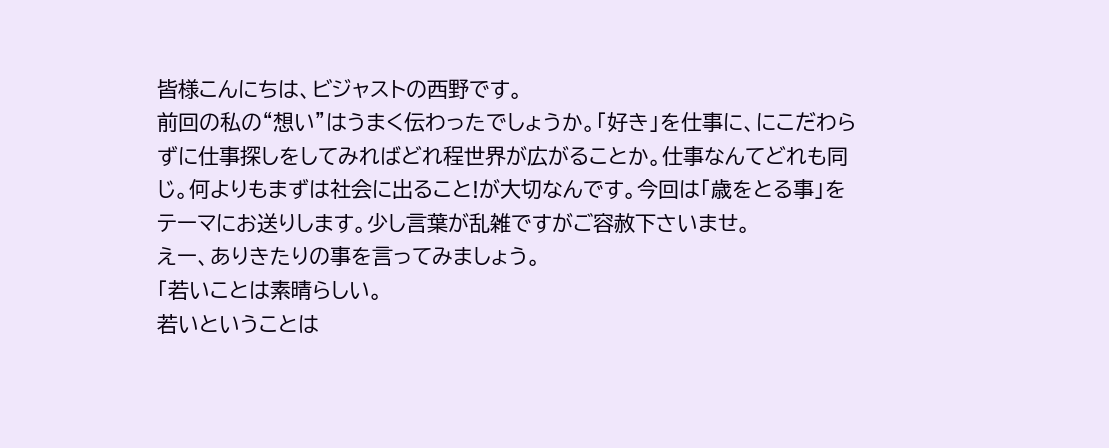皆様こんにちは、ビジャストの西野です。
前回の私の“想い”はうまく伝わったでしょうか。「好き」を仕事に、にこだわらずに仕事探しをしてみればどれ程世界が広がることか。仕事なんてどれも同じ。何よりもまずは社会に出ること!が大切なんです。今回は「歳をとる事」をテーマにお送りします。少し言葉が乱雑ですがご容赦下さいませ。
えー、ありきたりの事を言ってみましょう。
「若いことは素晴らしい。
若いということは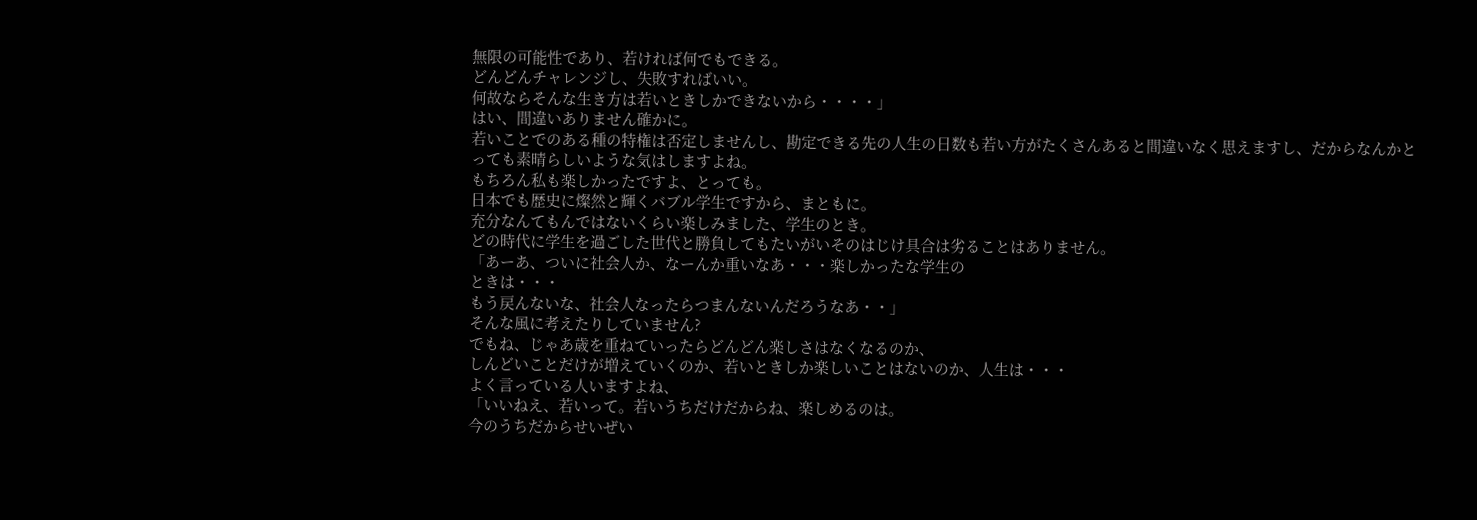無限の可能性であり、若ければ何でもできる。
どんどんチャレンジし、失敗すればいい。
何故ならそんな生き方は若いときしかできないから・・・・」
はい、間違いありません確かに。
若いことでのある種の特権は否定しませんし、勘定できる先の人生の日数も若い方がたくさんあると間違いなく思えますし、だからなんかとっても素晴らしいような気はしますよね。
もちろん私も楽しかったですよ、とっても。
日本でも歴史に燦然と輝くバブル学生ですから、まともに。
充分なんてもんではないくらい楽しみました、学生のとき。
どの時代に学生を過ごした世代と勝負してもたいがいそのはじけ具合は劣ることはありません。
「あーあ、ついに社会人か、なーんか重いなあ・・・楽しかったな学生の
ときは・・・
もう戻んないな、社会人なったらつまんないんだろうなあ・・」
そんな風に考えたりしていません?
でもね、じゃあ歳を重ねていったらどんどん楽しさはなくなるのか、
しんどいことだけが増えていくのか、若いときしか楽しいことはないのか、人生は・・・
よく言っている人いますよね、
「いいねえ、若いって。若いうちだけだからね、楽しめるのは。
今のうちだからせいぜい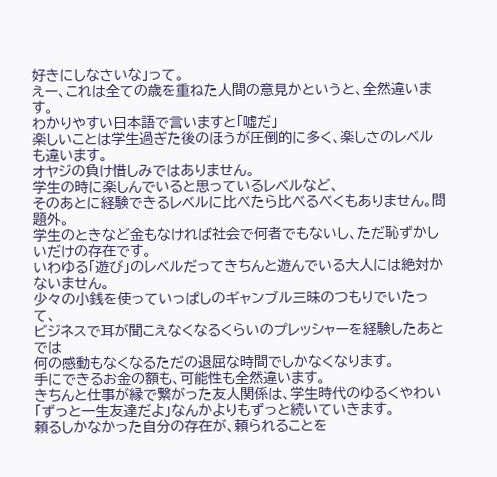好きにしなさいな」って。
えー、これは全ての歳を重ねた人間の意見かというと、全然違います。
わかりやすい日本語で言いますと「嘘だ」
楽しいことは学生過ぎた後のほうが圧倒的に多く、楽しさのレベルも違います。
オヤジの負け惜しみではありません。
学生の時に楽しんでいると思っているレベルなど、
そのあとに経験できるレベルに比べたら比べるべくもありません。問題外。
学生のときなど金もなければ社会で何者でもないし、ただ恥ずかしいだけの存在です。
いわゆる「遊び」のレベルだってきちんと遊んでいる大人には絶対かないません。
少々の小銭を使っていっぱしのギャンブル三昧のつもりでいたって、
ビジネスで耳が聞こえなくなるくらいのプレッシャーを経験したあとでは
何の感動もなくなるただの退屈な時間でしかなくなります。
手にできるお金の額も、可能性も全然違います。
きちんと仕事が縁で繋がった友人関係は、学生時代のゆるくやわい
「ずっと一生友達だよ」なんかよりもずっと続いていきます。
頼るしかなかった自分の存在が、頼られることを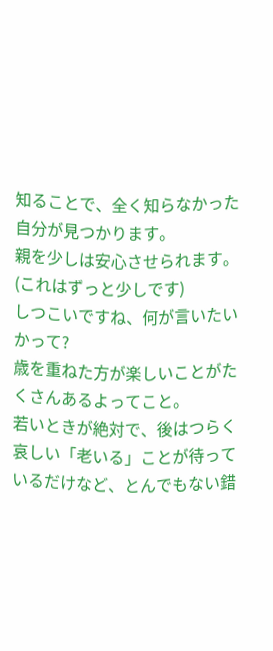知ることで、全く知らなかった自分が見つかります。
親を少しは安心させられます。(これはずっと少しです)
しつこいですね、何が言いたいかって?
歳を重ねた方が楽しいことがたくさんあるよってこと。
若いときが絶対で、後はつらく哀しい「老いる」ことが待っているだけなど、とんでもない錯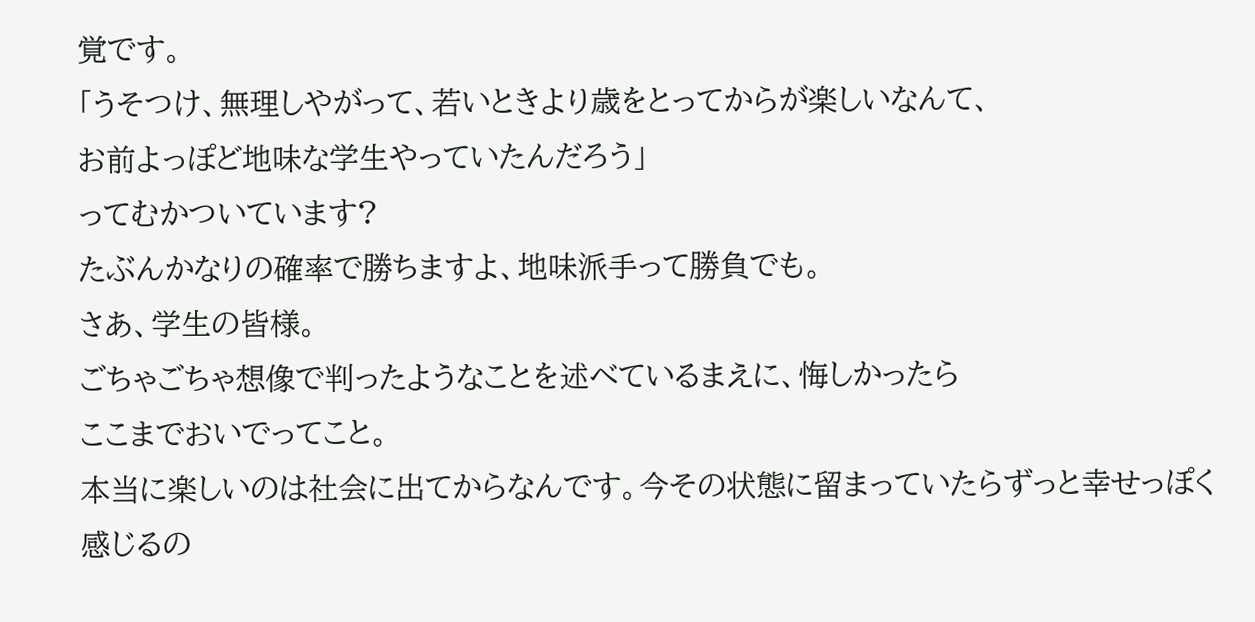覚です。
「うそつけ、無理しやがって、若いときより歳をとってからが楽しいなんて、
お前よっぽど地味な学生やっていたんだろう」
ってむかついています?
たぶんかなりの確率で勝ちますよ、地味派手って勝負でも。
さあ、学生の皆様。
ごちゃごちゃ想像で判ったようなことを述べているまえに、悔しかったら
ここまでおいでってこと。
本当に楽しいのは社会に出てからなんです。今その状態に留まっていたらずっと幸せっぽく感じるの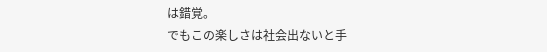は錯覚。
でもこの楽しさは社会出ないと手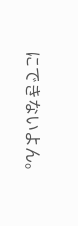にできないよん。